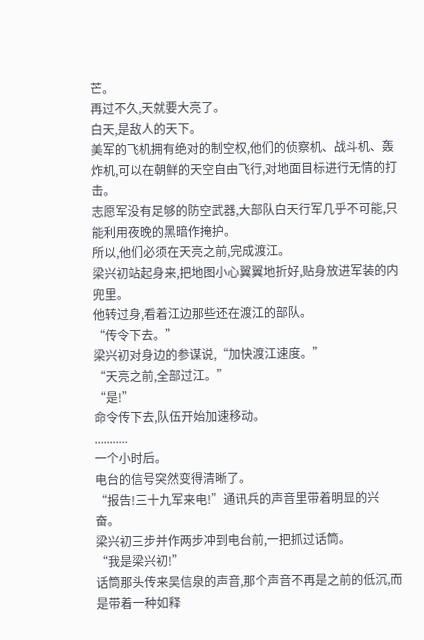芒。
再过不久,天就要大亮了。
白天,是敌人的天下。
美军的飞机拥有绝对的制空权,他们的侦察机、战斗机、轰炸机,可以在朝鲜的天空自由飞行,对地面目标进行无情的打击。
志愿军没有足够的防空武器,大部队白天行军几乎不可能,只能利用夜晚的黑暗作掩护。
所以,他们必须在天亮之前,完成渡江。
梁兴初站起身来,把地图小心翼翼地折好,贴身放进军装的内兜里。
他转过身,看着江边那些还在渡江的部队。
“传令下去。”
梁兴初对身边的参谋说,“加快渡江速度。”
“天亮之前,全部过江。”
“是!”
命令传下去,队伍开始加速移动。
...........
一个小时后。
电台的信号突然变得清晰了。
“报告!三十九军来电!”通讯兵的声音里带着明显的兴奋。
梁兴初三步并作两步冲到电台前,一把抓过话筒。
“我是梁兴初!”
话筒那头传来吴信泉的声音,那个声音不再是之前的低沉,而是带着一种如释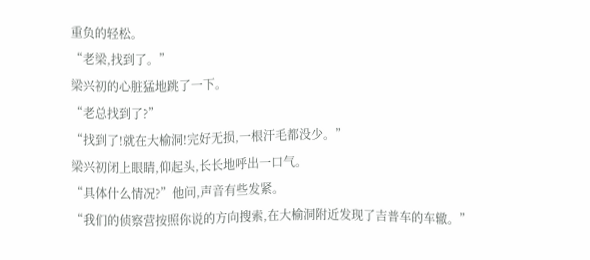重负的轻松。
“老梁,找到了。”
梁兴初的心脏猛地跳了一下。
“老总找到了?”
“找到了!就在大榆洞!完好无损,一根汗毛都没少。”
梁兴初闭上眼睛,仰起头,长长地呼出一口气。
“具体什么情况?”他问,声音有些发紧。
“我们的侦察营按照你说的方向搜索,在大榆洞附近发现了吉普车的车辙。”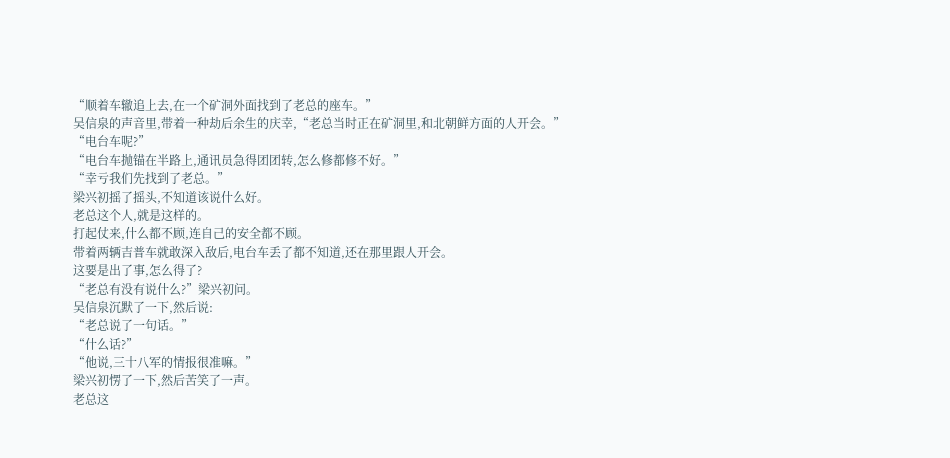“顺着车辙追上去,在一个矿洞外面找到了老总的座车。”
吴信泉的声音里,带着一种劫后余生的庆幸,“老总当时正在矿洞里,和北朝鲜方面的人开会。”
“电台车呢?”
“电台车抛锚在半路上,通讯员急得团团转,怎么修都修不好。”
“幸亏我们先找到了老总。”
梁兴初摇了摇头,不知道该说什么好。
老总这个人,就是这样的。
打起仗来,什么都不顾,连自己的安全都不顾。
带着两辆吉普车就敢深入敌后,电台车丢了都不知道,还在那里跟人开会。
这要是出了事,怎么得了?
“老总有没有说什么?”梁兴初问。
吴信泉沉默了一下,然后说:
“老总说了一句话。”
“什么话?”
“他说,三十八军的情报很准嘛。”
梁兴初愣了一下,然后苦笑了一声。
老总这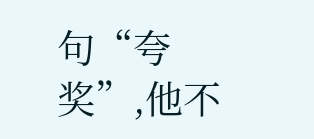句“夸奖”,他不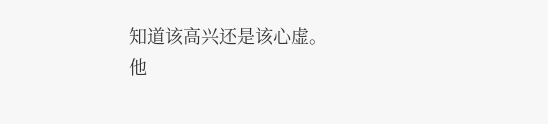知道该高兴还是该心虚。
他